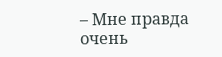– Мне правда очень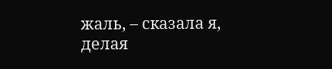жаль, – сказала я, делая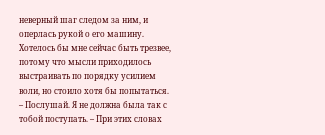неверный шаг следом за ним, и оперлась рукой о его машину. Хотелось бы мне сейчас быть трезвее, потому что мысли приходилось выстраивать по порядку усилием воли, но стоило хотя бы попытаться. – Послушай. Я не должна была так с тобой поступать. – При этих словах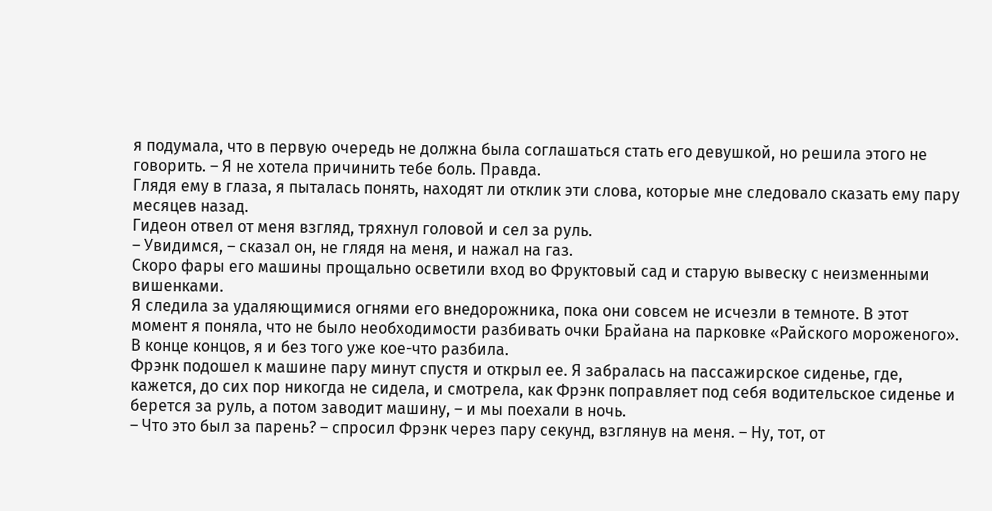я подумала, что в первую очередь не должна была соглашаться стать его девушкой, но решила этого не говорить. – Я не хотела причинить тебе боль. Правда.
Глядя ему в глаза, я пыталась понять, находят ли отклик эти слова, которые мне следовало сказать ему пару месяцев назад.
Гидеон отвел от меня взгляд, тряхнул головой и сел за руль.
– Увидимся, – сказал он, не глядя на меня, и нажал на газ.
Скоро фары его машины прощально осветили вход во Фруктовый сад и старую вывеску с неизменными вишенками.
Я следила за удаляющимися огнями его внедорожника, пока они совсем не исчезли в темноте. В этот момент я поняла, что не было необходимости разбивать очки Брайана на парковке «Райского мороженого». В конце концов, я и без того уже кое-что разбила.
Фрэнк подошел к машине пару минут спустя и открыл ее. Я забралась на пассажирское сиденье, где, кажется, до сих пор никогда не сидела, и смотрела, как Фрэнк поправляет под себя водительское сиденье и берется за руль, а потом заводит машину, – и мы поехали в ночь.
– Что это был за парень? – спросил Фрэнк через пару секунд, взглянув на меня. – Ну, тот, от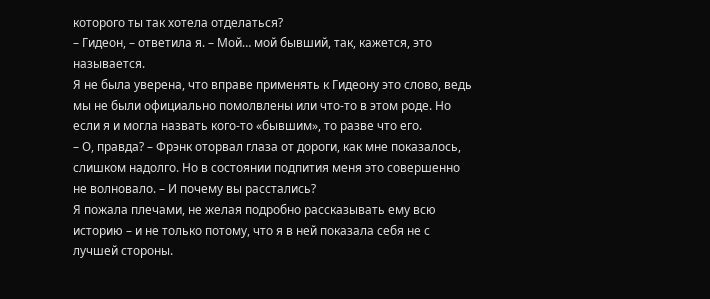которого ты так хотела отделаться?
– Гидеон, – ответила я. – Мой… мой бывший, так, кажется, это называется.
Я не была уверена, что вправе применять к Гидеону это слово, ведь мы не были официально помолвлены или что-то в этом роде. Но если я и могла назвать кого-то «бывшим», то разве что его.
– О, правда? – Фрэнк оторвал глаза от дороги, как мне показалось, слишком надолго. Но в состоянии подпития меня это совершенно не волновало. – И почему вы расстались?
Я пожала плечами, не желая подробно рассказывать ему всю историю – и не только потому, что я в ней показала себя не с лучшей стороны.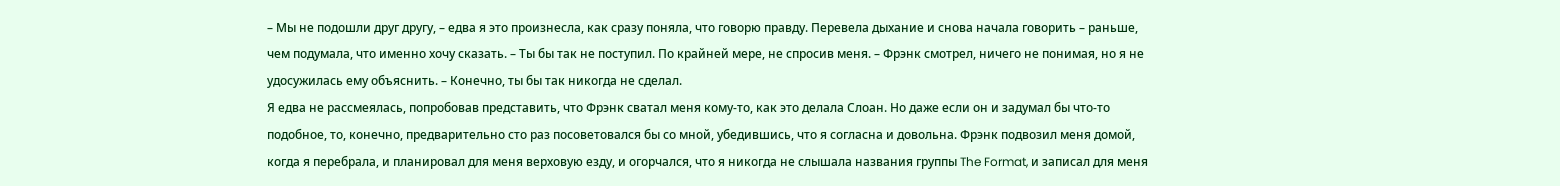– Мы не подошли друг другу, – едва я это произнесла, как сразу поняла, что говорю правду. Перевела дыхание и снова начала говорить – раньше, чем подумала, что именно хочу сказать. – Ты бы так не поступил. По крайней мере, не спросив меня. – Фрэнк смотрел, ничего не понимая, но я не удосужилась ему объяснить. – Конечно, ты бы так никогда не сделал.
Я едва не рассмеялась, попробовав представить, что Фрэнк сватал меня кому-то, как это делала Слоан. Но даже если он и задумал бы что-то подобное, то, конечно, предварительно сто раз посоветовался бы со мной, убедившись, что я согласна и довольна. Фрэнк подвозил меня домой, когда я перебрала, и планировал для меня верховую езду, и огорчался, что я никогда не слышала названия группы The Format, и записал для меня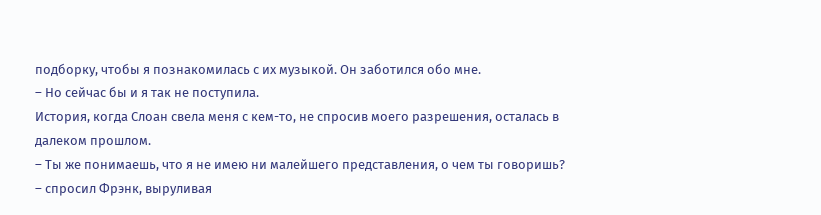подборку, чтобы я познакомилась с их музыкой. Он заботился обо мне.
– Но сейчас бы и я так не поступила.
История, когда Слоан свела меня с кем-то, не спросив моего разрешения, осталась в далеком прошлом.
– Ты же понимаешь, что я не имею ни малейшего представления, о чем ты говоришь? – спросил Фрэнк, выруливая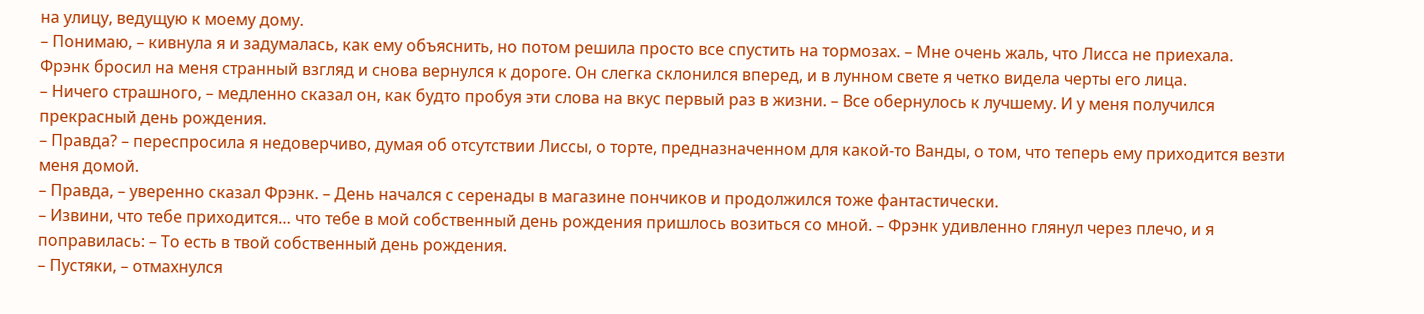на улицу, ведущую к моему дому.
– Понимаю, – кивнула я и задумалась, как ему объяснить, но потом решила просто все спустить на тормозах. – Мне очень жаль, что Лисса не приехала.
Фрэнк бросил на меня странный взгляд и снова вернулся к дороге. Он слегка склонился вперед, и в лунном свете я четко видела черты его лица.
– Ничего страшного, – медленно сказал он, как будто пробуя эти слова на вкус первый раз в жизни. – Все обернулось к лучшему. И у меня получился прекрасный день рождения.
– Правда? – переспросила я недоверчиво, думая об отсутствии Лиссы, о торте, предназначенном для какой-то Ванды, о том, что теперь ему приходится везти меня домой.
– Правда, – уверенно сказал Фрэнк. – День начался с серенады в магазине пончиков и продолжился тоже фантастически.
– Извини, что тебе приходится… что тебе в мой собственный день рождения пришлось возиться со мной. – Фрэнк удивленно глянул через плечо, и я поправилась: – То есть в твой собственный день рождения.
– Пустяки, – отмахнулся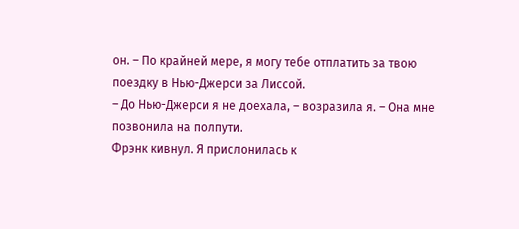он. – По крайней мере, я могу тебе отплатить за твою поездку в Нью-Джерси за Лиссой.
– До Нью-Джерси я не доехала, – возразила я. – Она мне позвонила на полпути.
Фрэнк кивнул. Я прислонилась к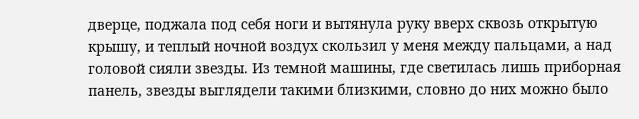дверце, поджала под себя ноги и вытянула руку вверх сквозь открытую крышу, и теплый ночной воздух скользил у меня между пальцами, а над головой сияли звезды. Из темной машины, где светилась лишь приборная панель, звезды выглядели такими близкими, словно до них можно было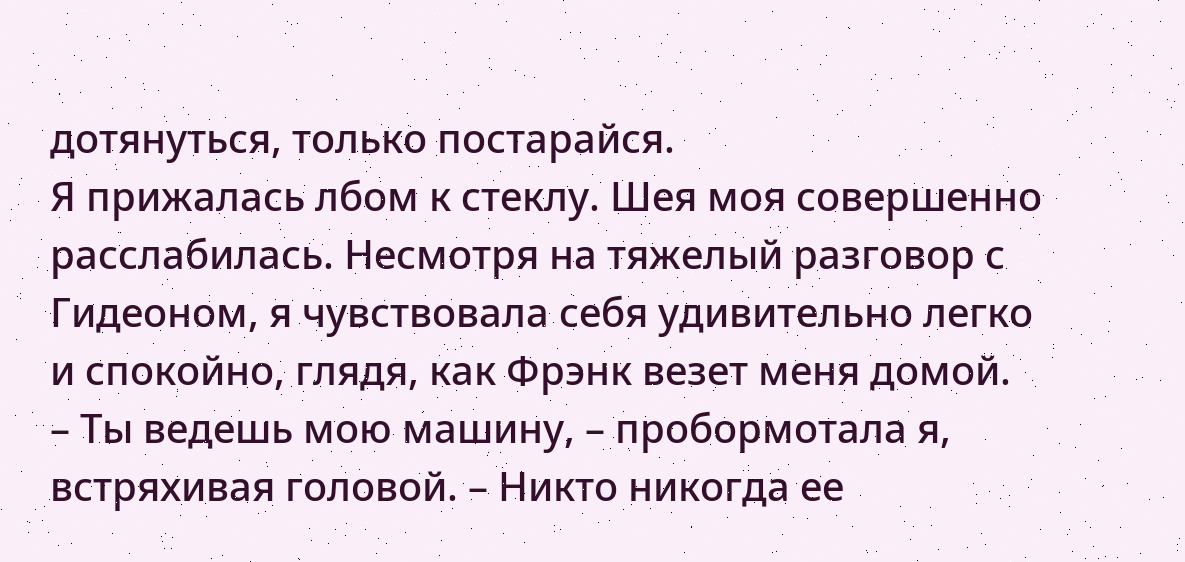дотянуться, только постарайся.
Я прижалась лбом к стеклу. Шея моя совершенно расслабилась. Несмотря на тяжелый разговор с Гидеоном, я чувствовала себя удивительно легко и спокойно, глядя, как Фрэнк везет меня домой.
– Ты ведешь мою машину, – пробормотала я, встряхивая головой. – Никто никогда ее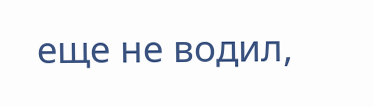еще не водил,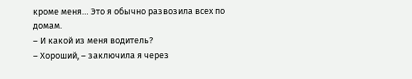кроме меня… Это я обычно развозила всех по домам.
– И какой из меня водитель?
– Хороший, – заключила я через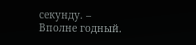секунду. – Вполне годный.